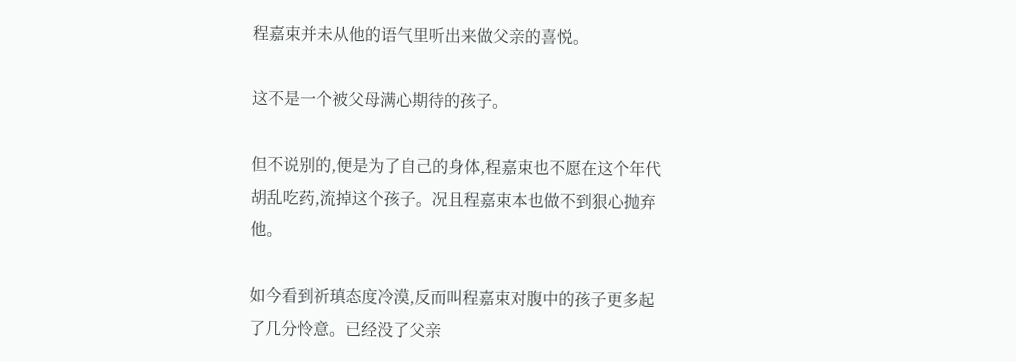程嘉束并未从他的语气里听出来做父亲的喜悦。

这不是一个被父母满心期待的孩子。

但不说别的,便是为了自己的身体,程嘉束也不愿在这个年代胡乱吃药,流掉这个孩子。况且程嘉束本也做不到狠心抛弃他。

如今看到祈瑱态度冷漠,反而叫程嘉束对腹中的孩子更多起了几分怜意。已经没了父亲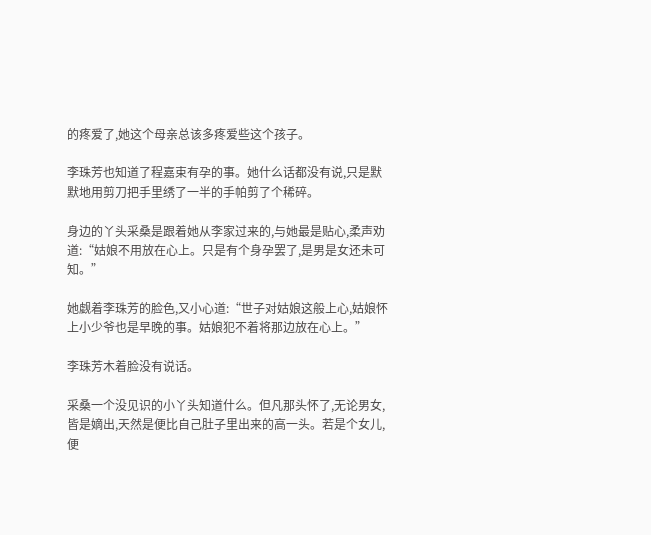的疼爱了,她这个母亲总该多疼爱些这个孩子。

李珠芳也知道了程嘉束有孕的事。她什么话都没有说,只是默默地用剪刀把手里绣了一半的手帕剪了个稀碎。

身边的丫头采桑是跟着她从李家过来的,与她最是贴心,柔声劝道:“姑娘不用放在心上。只是有个身孕罢了,是男是女还未可知。”

她觑着李珠芳的脸色,又小心道:“世子对姑娘这般上心,姑娘怀上小少爷也是早晚的事。姑娘犯不着将那边放在心上。”

李珠芳木着脸没有说话。

采桑一个没见识的小丫头知道什么。但凡那头怀了,无论男女,皆是嫡出,天然是便比自己肚子里出来的高一头。若是个女儿,便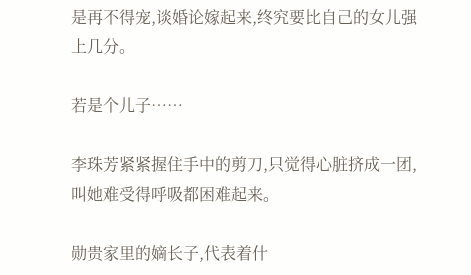是再不得宠,谈婚论嫁起来,终究要比自己的女儿强上几分。

若是个儿子……

李珠芳紧紧握住手中的剪刀,只觉得心脏挤成一团,叫她难受得呼吸都困难起来。

勋贵家里的嫡长子,代表着什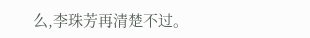么,李珠芳再清楚不过。